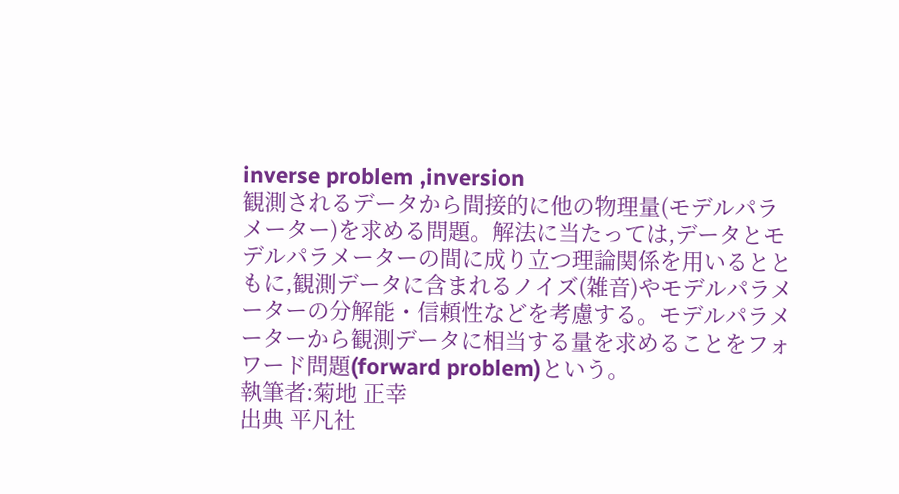inverse problem ,inversion
観測されるデータから間接的に他の物理量(モデルパラメーター)を求める問題。解法に当たっては,データとモデルパラメーターの間に成り立つ理論関係を用いるとともに,観測データに含まれるノイズ(雑音)やモデルパラメーターの分解能・信頼性などを考慮する。モデルパラメーターから観測データに相当する量を求めることをフォワード問題(forward problem)という。
執筆者:菊地 正幸
出典 平凡社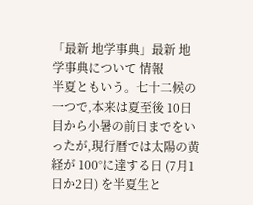「最新 地学事典」最新 地学事典について 情報
半夏ともいう。七十二候の一つで,本来は夏至後 10日目から小暑の前日までをいったが,現行暦では太陽の黄経が 100°に達する日 (7月1日か2日) を半夏生と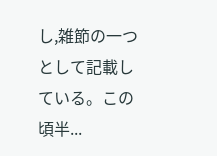し,雑節の一つとして記載している。この頃半...